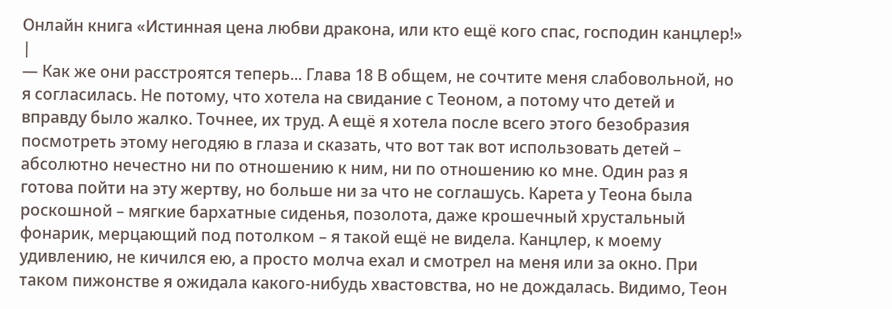Онлайн книга «Истинная цена любви дракона, или кто ещё кого спас, господин канцлер!»
|
— Как же они расстроятся теперь... Глава 18 В общем, не сочтите меня слабовольной, но я согласилась. Не потому, что хотела на свидание с Теоном, а потому что детей и вправду было жалко. Точнее, их труд. А ещё я хотела после всего этого безобразия посмотреть этому негодяю в глаза и сказать, что вот так вот использовать детей – абсолютно нечестно ни по отношению к ним, ни по отношению ко мне. Один раз я готова пойти на эту жертву, но больше ни за что не соглашусь. Карета у Теона была роскошной – мягкие бархатные сиденья, позолота, даже крошечный хрустальный фонарик, мерцающий под потолком – я такой ещё не видела. Канцлер, к моему удивлению, не кичился ею, а просто молча ехал и смотрел на меня или за окно. При таком пижонстве я ожидала какого-нибудь хвастовства, но не дождалась. Видимо, Теон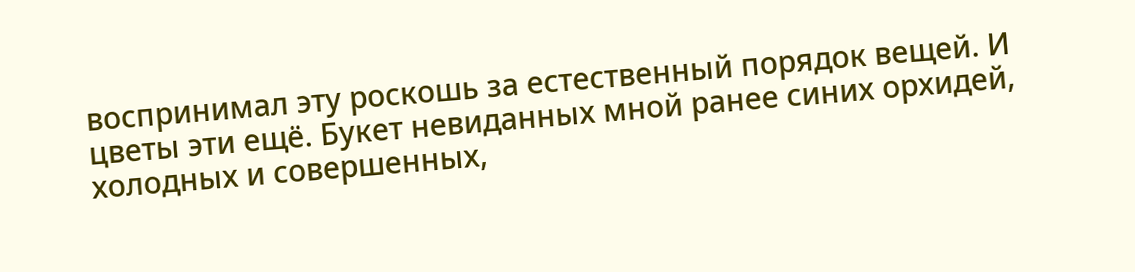воспринимал эту роскошь за естественный порядок вещей. И цветы эти ещё. Букет невиданных мной ранее синих орхидей, холодных и совершенных,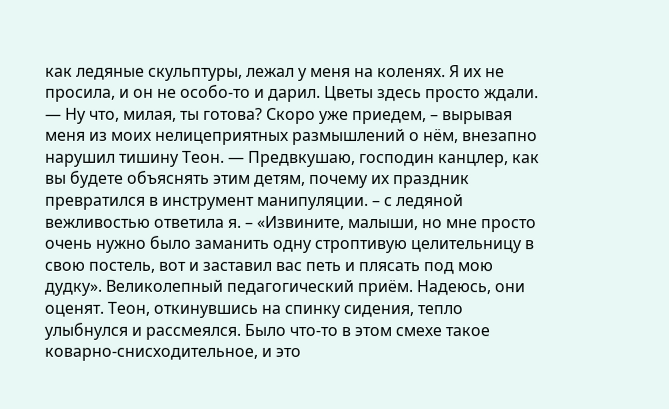как ледяные скульптуры, лежал у меня на коленях. Я их не просила, и он не особо-то и дарил. Цветы здесь просто ждали. — Ну что, милая, ты готова? Скоро уже приедем, – вырывая меня из моих нелицеприятных размышлений о нём, внезапно нарушил тишину Теон. — Предвкушаю, господин канцлер, как вы будете объяснять этим детям, почему их праздник превратился в инструмент манипуляции. – с ледяной вежливостью ответила я. – «Извините, малыши, но мне просто очень нужно было заманить одну строптивую целительницу в свою постель, вот и заставил вас петь и плясать под мою дудку». Великолепный педагогический приём. Надеюсь, они оценят. Теон, откинувшись на спинку сидения, тепло улыбнулся и рассмеялся. Было что-то в этом смехе такое коварно-снисходительное, и это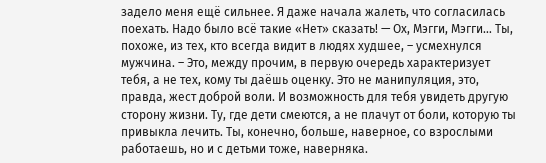задело меня ещё сильнее. Я даже начала жалеть, что согласилась поехать. Надо было всё такие «Нет» сказать! — Ох, Мэгги, Мэгги… Ты, похоже, из тех, кто всегда видит в людях худшее, – усмехнулся мужчина. – Это, между прочим, в первую очередь характеризует тебя, а не тех, кому ты даёшь оценку. Это не манипуляция, это, правда, жест доброй воли. И возможность для тебя увидеть другую сторону жизни. Ту, где дети смеются, а не плачут от боли, которую ты привыкла лечить. Ты, конечно, больше, наверное, со взрослыми работаешь, но и с детьми тоже, наверняка.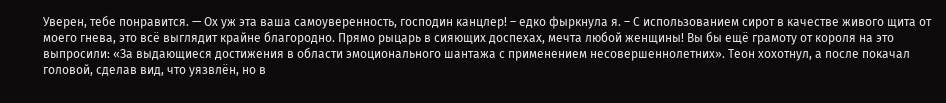Уверен, тебе понравится. — Ох уж эта ваша самоуверенность, господин канцлер! – едко фыркнула я. – С использованием сирот в качестве живого щита от моего гнева, это всё выглядит крайне благородно. Прямо рыцарь в сияющих доспехах, мечта любой женщины! Вы бы ещё грамоту от короля на это выпросили: «За выдающиеся достижения в области эмоционального шантажа с применением несовершеннолетних». Теон хохотнул, а после покачал головой, сделав вид, что уязвлён, но в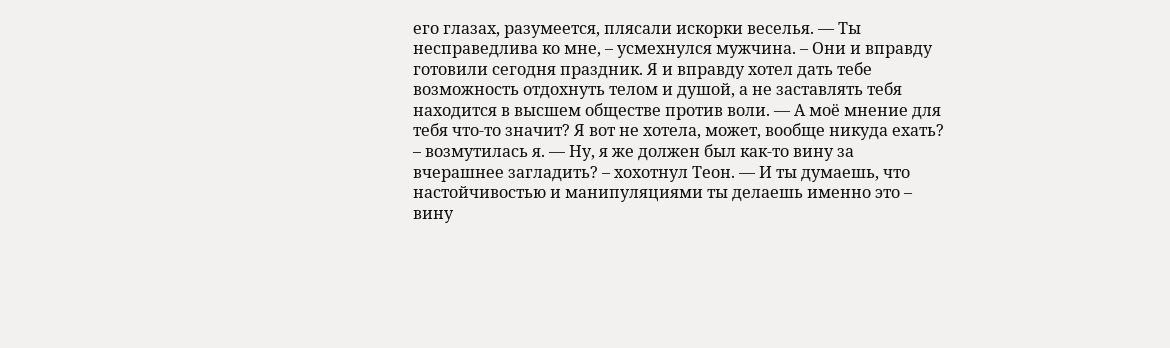его глазах, разумеется, плясали искорки веселья. — Ты несправедлива ко мне, – усмехнулся мужчина. – Они и вправду готовили сегодня праздник. Я и вправду хотел дать тебе возможность отдохнуть телом и душой, а не заставлять тебя находится в высшем обществе против воли. — А моё мнение для тебя что-то значит? Я вот не хотела, может, вообще никуда ехать? – возмутилась я. — Ну, я же должен был как-то вину за вчерашнее загладить? – хохотнул Теон. — И ты думаешь, что настойчивостью и манипуляциями ты делаешь именно это – вину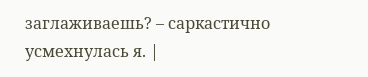заглаживаешь? – саркастично усмехнулась я. |